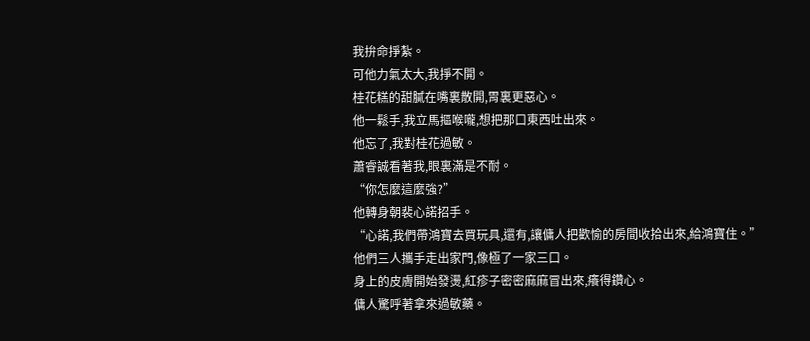我拚命掙紮。
可他力氣太大,我掙不開。
桂花糕的甜膩在嘴裏散開,胃裏更惡心。
他一鬆手,我立馬摳喉嚨,想把那口東西吐出來。
他忘了,我對桂花過敏。
蕭睿誠看著我,眼裏滿是不耐。
“你怎麼這麼強?”
他轉身朝裴心諾招手。
“心諾,我們帶鴻寶去買玩具,還有,讓傭人把歡愉的房間收拾出來,給鴻寶住。”
他們三人攜手走出家門,像極了一家三口。
身上的皮膚開始發燙,紅疹子密密麻麻冒出來,癢得鑽心。
傭人驚呼著拿來過敏藥。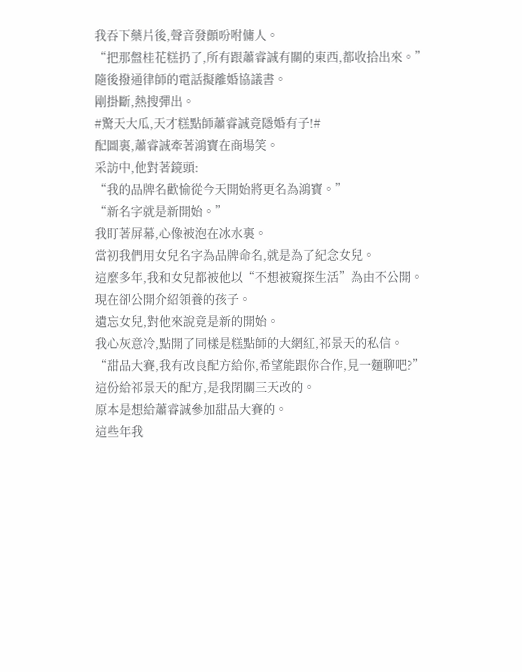我吞下藥片後,聲音發顫吩咐傭人。
“把那盤桂花糕扔了,所有跟蕭睿誠有關的東西,都收拾出來。”
隨後撥通律師的電話擬離婚協議書。
剛掛斷,熱搜彈出。
#驚天大瓜,天才糕點師蕭睿誠竟隱婚有子!#
配圖裏,蕭睿誠牽著鴻寶在商場笑。
采訪中,他對著鏡頭:
“我的品牌名歡愉從今天開始將更名為鴻寶。”
“新名字就是新開始。”
我盯著屏幕,心像被泡在冰水裏。
當初我們用女兒名字為品牌命名,就是為了紀念女兒。
這麼多年,我和女兒都被他以“不想被窺探生活”為由不公開。
現在卻公開介紹領養的孩子。
遺忘女兒,對他來說竟是新的開始。
我心灰意冷,點開了同樣是糕點師的大網紅,祁景天的私信。
“甜品大賽,我有改良配方給你,希望能跟你合作,見一麵聊吧?”
這份給祁景天的配方,是我閉關三天改的。
原本是想給蕭睿誠參加甜品大賽的。
這些年我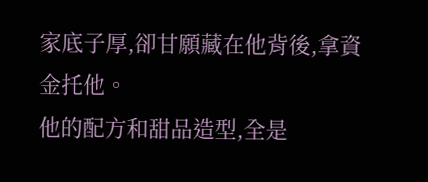家底子厚,卻甘願藏在他背後,拿資金托他。
他的配方和甜品造型,全是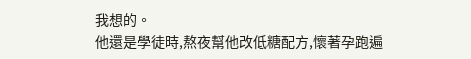我想的。
他還是學徒時,熬夜幫他改低糖配方,懷著孕跑遍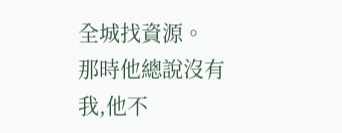全城找資源。
那時他總說沒有我,他不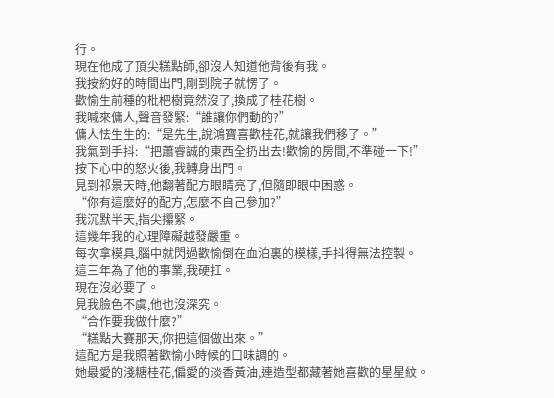行。
現在他成了頂尖糕點師,卻沒人知道他背後有我。
我按約好的時間出門,剛到院子就愣了。
歡愉生前種的枇杷樹竟然沒了,換成了桂花樹。
我喊來傭人,聲音發緊:“誰讓你們動的?”
傭人怯生生的:“是先生,說鴻寶喜歡桂花,就讓我們移了。”
我氣到手抖:“把蕭睿誠的東西全扔出去!歡愉的房間,不準碰一下!”
按下心中的怒火後,我轉身出門。
見到祁景天時,他翻著配方眼睛亮了,但隨即眼中困惑。
“你有這麼好的配方,怎麼不自己參加?”
我沉默半天,指尖攥緊。
這幾年我的心理障礙越發嚴重。
每次拿模具,腦中就閃過歡愉倒在血泊裏的模樣,手抖得無法控製。
這三年為了他的事業,我硬扛。
現在沒必要了。
見我臉色不虞,他也沒深究。
“合作要我做什麼?”
“糕點大賽那天,你把這個做出來。”
這配方是我照著歡愉小時候的口味調的。
她最愛的淺糖桂花,偏愛的淡香黃油,連造型都藏著她喜歡的星星紋。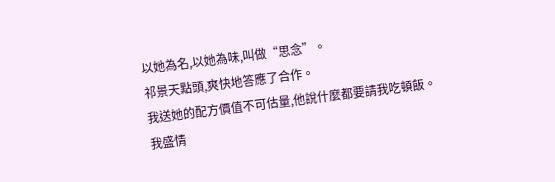以她為名,以她為味,叫做“思念”。
祁景天點頭,爽快地答應了合作。
我送她的配方價值不可估量,他說什麼都要請我吃頓飯。
我盛情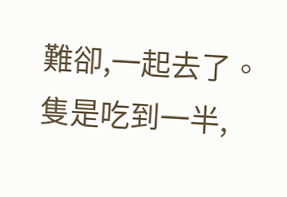難卻,一起去了。
隻是吃到一半,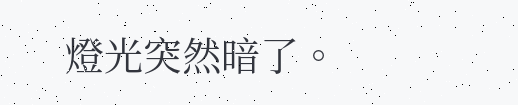燈光突然暗了。